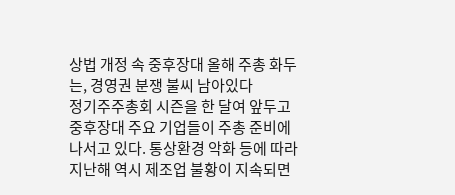상법 개정 속 중후장대 올해 주총 화두는, 경영권 분쟁 불씨 남아있다
정기주주총회 시즌을 한 달여 앞두고 중후장대 주요 기업들이 주총 준비에 나서고 있다. 통상환경 악화 등에 따라 지난해 역시 제조업 불황이 지속되면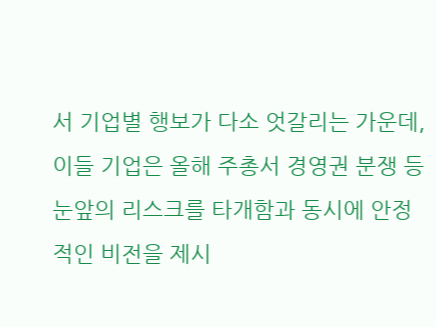서 기업별 행보가 다소 엇갈리는 가운데, 이들 기업은 올해 주총서 경영권 분쟁 등 눈앞의 리스크를 타개함과 동시에 안정적인 비전을 제시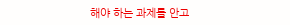해야 하는 과제를 안고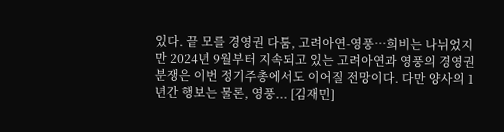있다. 끝 모를 경영권 다툼, 고려아연-영풍…희비는 나뉘었지만 2024년 9월부터 지속되고 있는 고려아연과 영풍의 경영권 분쟁은 이번 정기주총에서도 이어질 전망이다. 다만 양사의 1년간 행보는 물론, 영풍... [김재민]